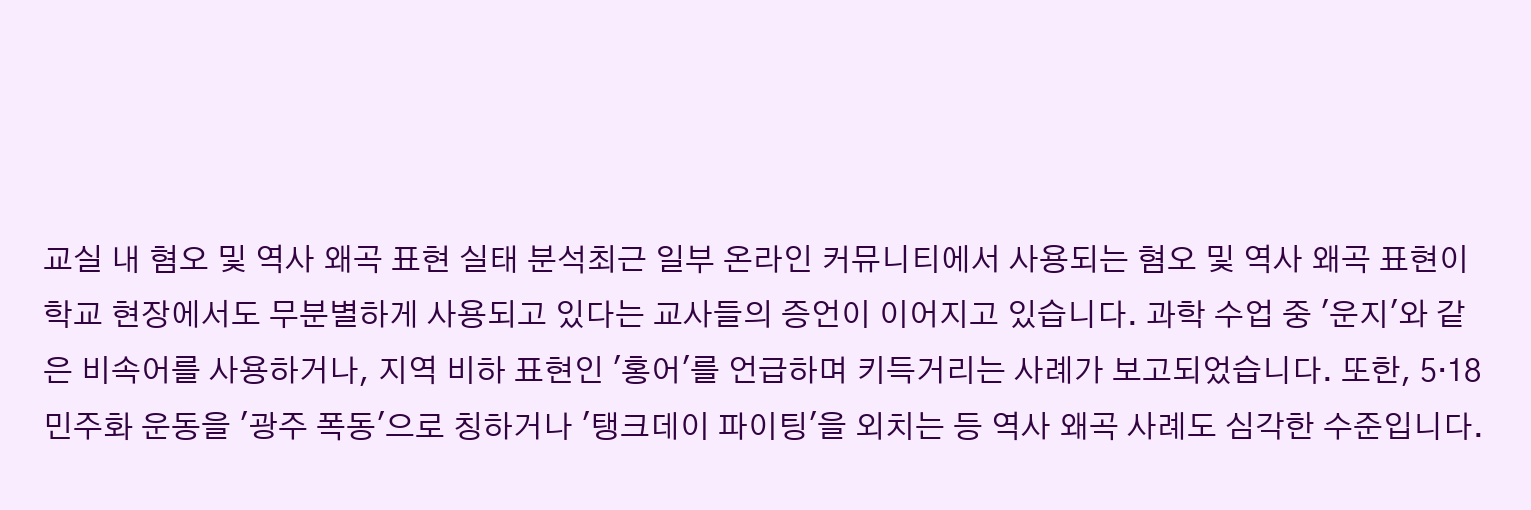교실 내 혐오 및 역사 왜곡 표현 실태 분석최근 일부 온라인 커뮤니티에서 사용되는 혐오 및 역사 왜곡 표현이 학교 현장에서도 무분별하게 사용되고 있다는 교사들의 증언이 이어지고 있습니다. 과학 수업 중 '운지'와 같은 비속어를 사용하거나, 지역 비하 표현인 '홍어'를 언급하며 키득거리는 사례가 보고되었습니다. 또한, 5·18 민주화 운동을 '광주 폭동'으로 칭하거나 '탱크데이 파이팅'을 외치는 등 역사 왜곡 사례도 심각한 수준입니다.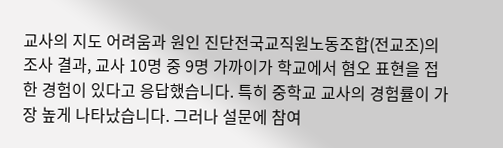교사의 지도 어려움과 원인 진단전국교직원노동조합(전교조)의 조사 결과, 교사 10명 중 9명 가까이가 학교에서 혐오 표현을 접한 경험이 있다고 응답했습니다. 특히 중학교 교사의 경험률이 가장 높게 나타났습니다. 그러나 설문에 참여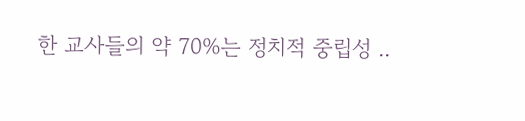한 교사들의 약 70%는 정치적 중립성 ..